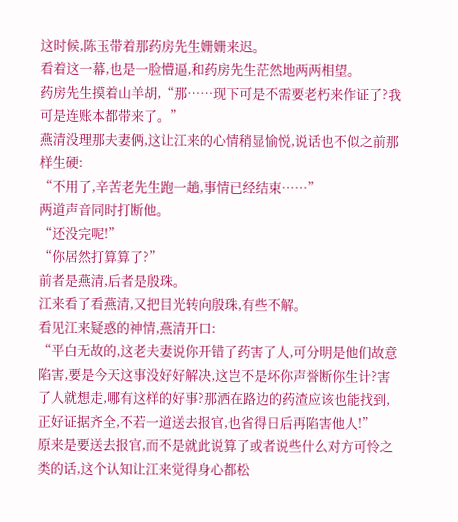这时候,陈玉带着那药房先生姗姗来迟。
看着这一幕,也是一脸懵逼,和药房先生茫然地两两相望。
药房先生摸着山羊胡,“那……现下可是不需要老朽来作证了?我可是连账本都带来了。”
燕清没理那夫妻俩,这让江来的心情稍显愉悦,说话也不似之前那样生硬:
“不用了,辛苦老先生跑一趟,事情已经结束……”
两道声音同时打断他。
“还没完呢!”
“你居然打算算了?”
前者是燕清,后者是殷珠。
江来看了看燕清,又把目光转向殷珠,有些不解。
看见江来疑惑的神情,燕清开口:
“平白无故的,这老夫妻说你开错了药害了人,可分明是他们故意陷害,要是今天这事没好好解决,这岂不是坏你声誉断你生计?害了人就想走,哪有这样的好事?那洒在路边的药渣应该也能找到,正好证据齐全,不若一道送去报官,也省得日后再陷害他人!”
原来是要送去报官,而不是就此说算了或者说些什么对方可怜之类的话,这个认知让江来觉得身心都松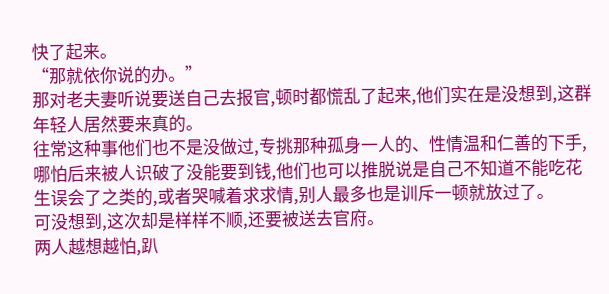快了起来。
“那就依你说的办。”
那对老夫妻听说要送自己去报官,顿时都慌乱了起来,他们实在是没想到,这群年轻人居然要来真的。
往常这种事他们也不是没做过,专挑那种孤身一人的、性情温和仁善的下手,哪怕后来被人识破了没能要到钱,他们也可以推脱说是自己不知道不能吃花生误会了之类的,或者哭喊着求求情,别人最多也是训斥一顿就放过了。
可没想到,这次却是样样不顺,还要被送去官府。
两人越想越怕,趴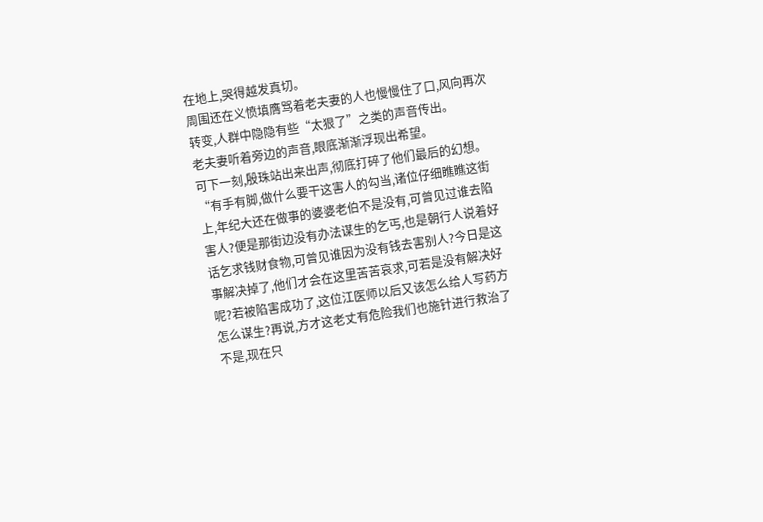在地上,哭得越发真切。
周围还在义愤填膺骂着老夫妻的人也慢慢住了口,风向再次转变,人群中隐隐有些“太狠了”之类的声音传出。
老夫妻听着旁边的声音,眼底渐渐浮现出希望。
可下一刻,殷珠站出来出声,彻底打碎了他们最后的幻想。
“有手有脚,做什么要干这害人的勾当,诸位仔细瞧瞧这街上,年纪大还在做事的婆婆老伯不是没有,可曾见过谁去陷害人?便是那街边没有办法谋生的乞丐,也是朝行人说着好话乞求钱财食物,可曾见谁因为没有钱去害别人?今日是这事解决掉了,他们才会在这里苦苦哀求,可若是没有解决好呢?若被陷害成功了,这位江医师以后又该怎么给人写药方怎么谋生?再说,方才这老丈有危险我们也施针进行救治了不是,现在只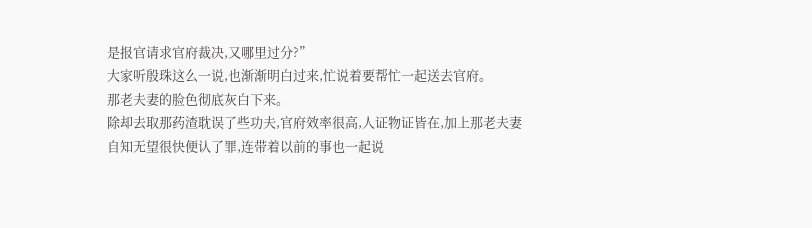是报官请求官府裁决,又哪里过分?”
大家听殷珠这么一说,也渐渐明白过来,忙说着要帮忙一起送去官府。
那老夫妻的脸色彻底灰白下来。
除却去取那药渣耽误了些功夫,官府效率很高,人证物证皆在,加上那老夫妻自知无望很快便认了罪,连带着以前的事也一起说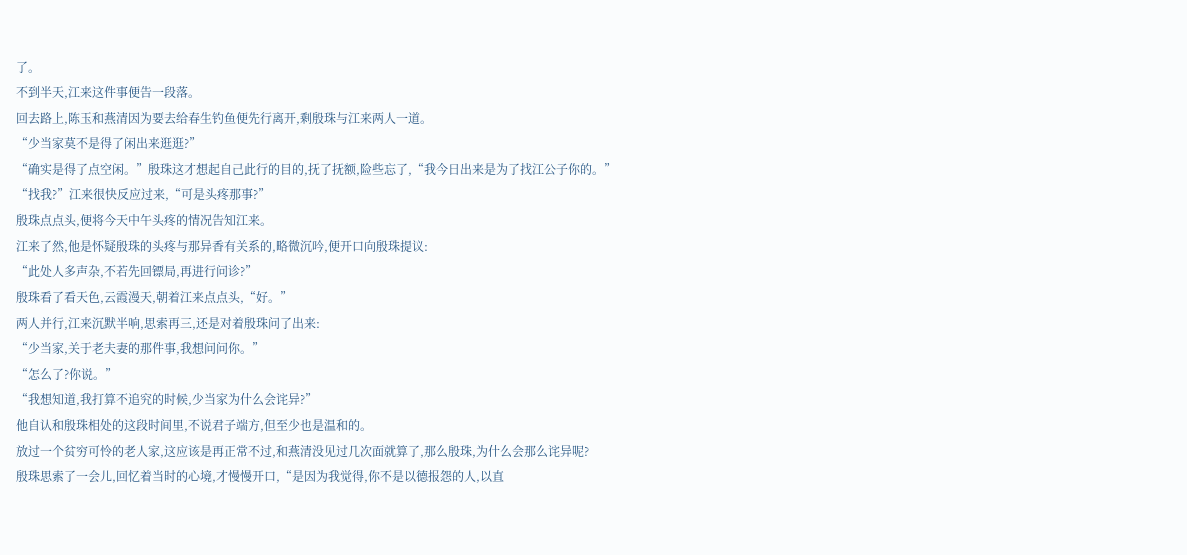了。
不到半天,江来这件事便告一段落。
回去路上,陈玉和燕清因为要去给春生钓鱼便先行离开,剩殷珠与江来两人一道。
“少当家莫不是得了闲出来逛逛?”
“确实是得了点空闲。”殷珠这才想起自己此行的目的,抚了抚额,险些忘了,“我今日出来是为了找江公子你的。”
“找我?”江来很快反应过来,“可是头疼那事?”
殷珠点点头,便将今天中午头疼的情况告知江来。
江来了然,他是怀疑殷珠的头疼与那异香有关系的,略微沉吟,便开口向殷珠提议:
“此处人多声杂,不若先回镖局,再进行问诊?”
殷珠看了看天色,云霞漫天,朝着江来点点头,“好。”
两人并行,江来沉默半响,思索再三,还是对着殷珠问了出来:
“少当家,关于老夫妻的那件事,我想问问你。”
“怎么了?你说。”
“我想知道,我打算不追究的时候,少当家为什么会诧异?”
他自认和殷珠相处的这段时间里,不说君子端方,但至少也是温和的。
放过一个贫穷可怜的老人家,这应该是再正常不过,和燕清没见过几次面就算了,那么殷珠,为什么会那么诧异呢?
殷珠思索了一会儿,回忆着当时的心境,才慢慢开口,“是因为我觉得,你不是以德报怨的人,以直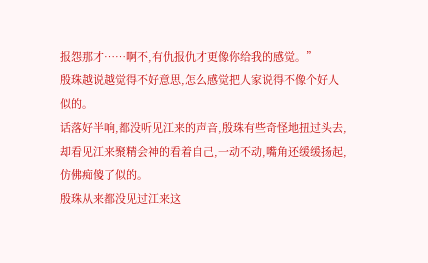报怨那才……啊不,有仇报仇才更像你给我的感觉。”
殷珠越说越觉得不好意思,怎么感觉把人家说得不像个好人似的。
话落好半响,都没听见江来的声音,殷珠有些奇怪地扭过头去,却看见江来聚精会神的看着自己,一动不动,嘴角还缓缓扬起,仿佛痴傻了似的。
殷珠从来都没见过江来这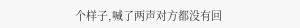个样子,喊了两声对方都没有回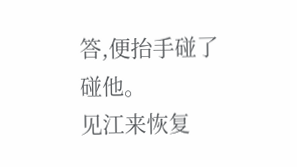答,便抬手碰了碰他。
见江来恢复